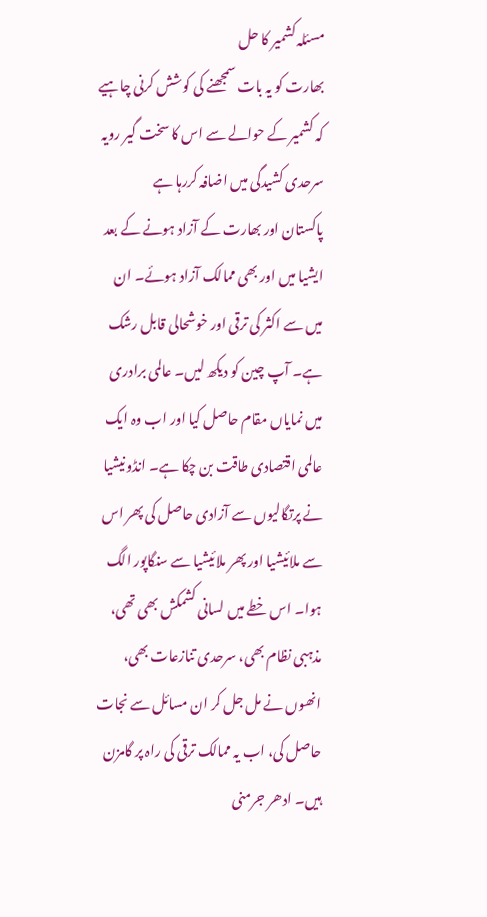مسئلہ کشمیر کا حل
بھارت کو یہ بات سمجھنے کی کوشش کرنی چاہیے کہ کشمیر کے حوالے سے اس کا سخت گیر رویہ سرحدی کشیدگی میں اضافہ کررہا ہے
پاکستان اور بھارت کے آزاد ہونے کے بعد ایشیا میں اور بھی ممالک آزاد ہوئے۔ ان میں سے اکثر کی ترقی اور خوشحالی قابل رشک ہے۔ آپ چین کو دیکھ لیں۔ عالمی برادری میں نمایاں مقام حاصل کیا اور اب وہ ایک عالمی اقتصادی طاقت بن چکا ہے۔ انڈونیشیا نے پرتگالیوں سے آزادی حاصل کی پھر اس سے ملائیشیا اور پھر ملائیشیا سے سنگاپور الگ ہوا۔ اس خطے میں لسانی کشمکش بھی تھی، مذہبی نظام بھی، سرحدی تنازعات بھی، انھوں نے مل جل کر ان مسائل سے نجات حاصل کی، اب یہ ممالک ترقی کی راہ پر گامزن ہیں۔ ادھر جرمنی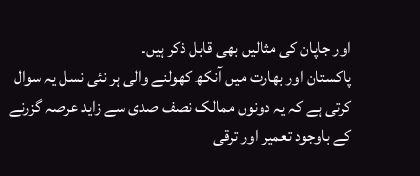اور جاپان کی مثالیں بھی قابل ذکر ہیں۔
پاکستان اور بھارت میں آنکھ کھولنے والی ہر نئی نسل یہ سوال کرتی ہے کہ یہ دونوں ممالک نصف صدی سے زاید عرصہ گزرنے کے باوجود تعمیر اور ترقی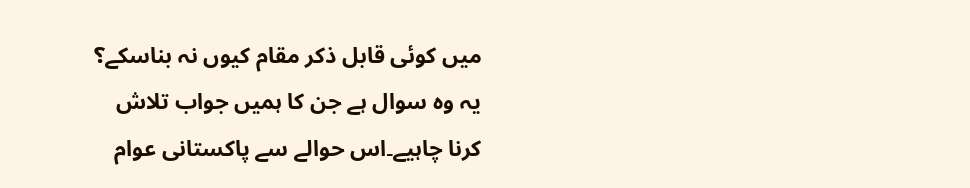میں کوئی قابل ذکر مقام کیوں نہ بناسکے؟ یہ وہ سوال ہے جن کا ہمیں جواب تلاش کرنا چاہیے۔اس حوالے سے پاکستانی عوام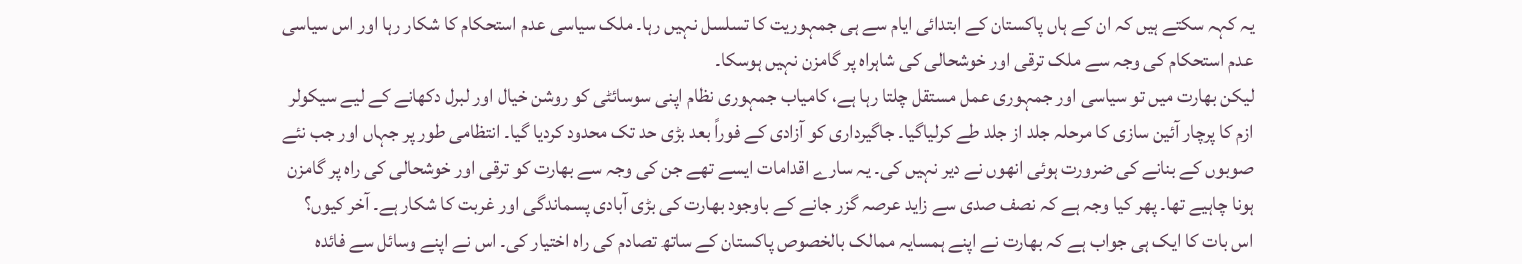یہ کہہ سکتے ہیں کہ ان کے ہاں پاکستان کے ابتدائی ایام سے ہی جمہوریت کا تسلسل نہیں رہا۔ ملک سیاسی عدم استحکام کا شکار رہا اور اس سیاسی عدم استحکام کی وجہ سے ملک ترقی اور خوشحالی کی شاہراہ پر گامزن نہیں ہوسکا۔
لیکن بھارت میں تو سیاسی اور جمہوری عمل مستقل چلتا رہا ہے، کامیاب جمہوری نظام اپنی سوسائٹی کو روشن خیال اور لبرل دکھانے کے لیے سیکولر ازم کا پرچار آئین سازی کا مرحلہ جلد از جلد طے کرلیاگیا۔ جاگیرداری کو آزادی کے فوراً بعد بڑی حد تک محدود کردیا گیا۔ انتظامی طور پر جہاں اور جب نئے صوبوں کے بنانے کی ضرورت ہوئی انھوں نے دیر نہیں کی۔ یہ سارے اقدامات ایسے تھے جن کی وجہ سے بھارت کو ترقی اور خوشحالی کی راہ پر گامزن ہونا چاہیے تھا۔ پھر کیا وجہ ہے کہ نصف صدی سے زاید عرصہ گزر جانے کے باوجود بھارت کی بڑی آبادی پسماندگی اور غربت کا شکار ہے۔ آخر کیوں؟
اس بات کا ایک ہی جواب ہے کہ بھارت نے اپنے ہمسایہ ممالک بالخصوص پاکستان کے ساتھ تصادم کی راہ اختیار کی۔ اس نے اپنے وسائل سے فائدہ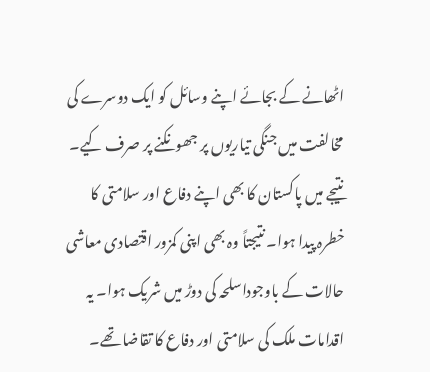اٹھانے کے بجائے اپنے وسائل کو ایک دوسرے کی مخالفت میں جنگی تیاریوں پر جھونکنے پر صرف کیے۔ نتیجے میں پاکستان کا بھی اپنے دفاع اور سلامتی کا خطرہ پیدا ہوا۔ نتیجتاً وہ بھی اپنی کمزور اقتصادی معاشی حالات کے باوجوداسلحہ کی دوڑ میں شریک ہوا۔ یہ اقدامات ملک کی سلامتی اور دفاع کا تقاضا تھے۔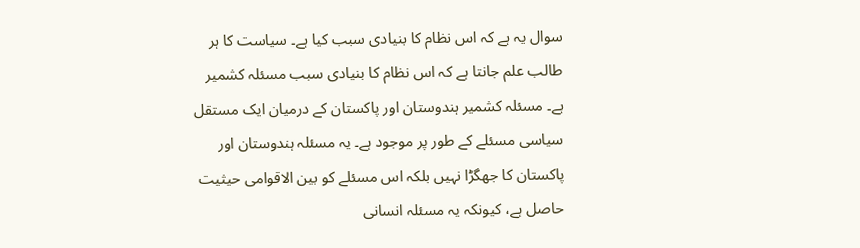سوال یہ ہے کہ اس نظام کا بنیادی سبب کیا ہے۔ سیاست کا ہر طالب علم جانتا ہے کہ اس نظام کا بنیادی سبب مسئلہ کشمیر ہے۔ مسئلہ کشمیر ہندوستان اور پاکستان کے درمیان ایک مستقل سیاسی مسئلے کے طور پر موجود ہے۔ یہ مسئلہ ہندوستان اور پاکستان کا جھگڑا نہیں بلکہ اس مسئلے کو بین الاقوامی حیثیت حاصل ہے، کیونکہ یہ مسئلہ انسانی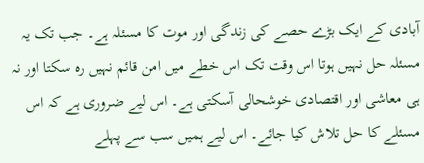آبادی کے ایک بڑے حصے کی زندگی اور موت کا مسئلہ ہے۔ جب تک یہ مسئلہ حل نہیں ہوتا اس وقت تک اس خطے میں امن قائم نہیں رہ سکتا اور نہ ہی معاشی اور اقتصادی خوشحالی آسکتی ہے۔ اس لیے ضروری ہے کہ اس مسئلے کا حل تلاش کیا جائے۔ اس لیے ہمیں سب سے پہلے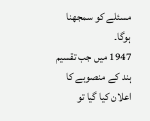مسئلے کو سمجھنا ہوگا۔
1947 میں جب تقسیم ہند کے منصوبے کا اعلان کیا گیا تو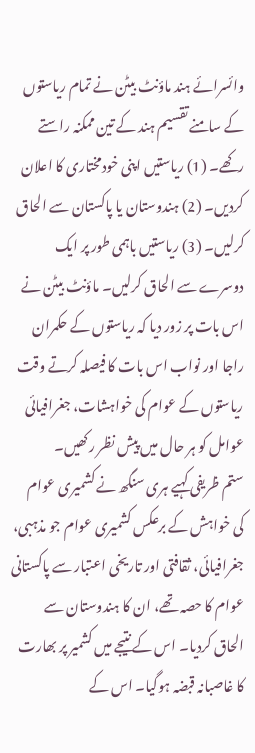وائسرائے ہند ماؤنٹ بیٹن نے تمام ریاستوں کے سامنے تقسیم ہند کے تین ممکنہ راستے رکھے۔ (1) ریاستیں اپنی خودمختاری کا اعلان کردیں۔ (2) ہندوستان یا پاکستان سے الحاق کرلیں۔ (3) ریاستیں باہمی طور پر ایک دوسرے سے الحاق کرلیں۔ ماؤنٹ بیٹن نے اس بات پر زور دیا کہ ریاستوں کے حکمران راجا اور نواب اس بات کا فیصلہ کرتے وقت ریاستوں کے عوام کی خواہشات، جغرافیائی عوامل کو ہر حال میں پیش نظر رکھیں۔
ستم ظریفی کہیے ہری سنگھ نے کشمیری عوام کی خواہش کے برعکس کشمیری عوام جو مذہبی، جغرافیائی، ثقافتی اور تاریخی اعتبار سے پاکستانی عوام کا حصہ تھے، ان کا ہندوستان سے الحاق کردیا۔ اس کے نتیجے میں کشمیر پر بھارت کا غاصبانہ قبضہ ہوگیا۔ اس کے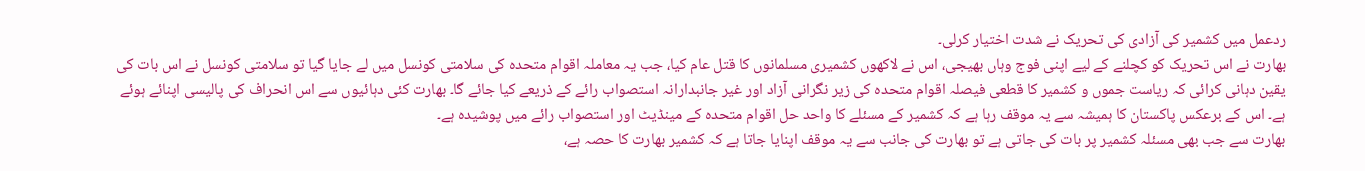ردعمل میں کشمیر کی آزادی کی تحریک نے شدت اختیار کرلی۔
بھارت نے اس تحریک کو کچلنے کے لیے اپنی فوج وہاں بھیجی، اس نے لاکھوں کشمیری مسلمانوں کا قتل عام کیا، جب یہ معاملہ اقوام متحدہ کی سلامتی کونسل میں لے جایا گیا تو سلامتی کونسل نے اس بات کی یقین دہانی کرائی کہ ریاست جموں و کشمیر کا قطعی فیصلہ اقوام متحدہ کی زیر نگرانی آزاد اور غیر جانبدارانہ استصواب رائے کے ذریعے کیا جائے گا۔ بھارت کئی دہائیوں سے اس انحراف کی پالیسی اپنائے ہوئے ہے۔ اس کے برعکس پاکستان کا ہمیشہ سے یہ موقف رہا ہے کہ کشمیر کے مسئلے کا واحد حل اقوام متحدہ کے مینڈیٹ اور استصواب رائے میں پوشیدہ ہے۔
بھارت سے جب بھی مسئلہ کشمیر پر بات کی جاتی ہے تو بھارت کی جانب سے یہ موقف اپنایا جاتا ہے کہ کشمیر بھارت کا حصہ ہے،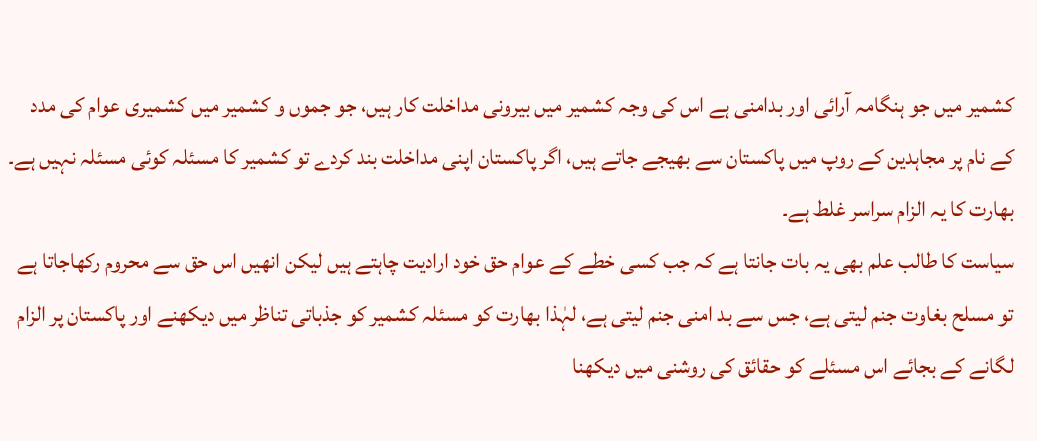کشمیر میں جو ہنگامہ آرائی اور بدامنی ہے اس کی وجہ کشمیر میں بیرونی مداخلت کار ہیں، جو جموں و کشمیر میں کشمیری عوام کی مدد کے نام پر مجاہدین کے روپ میں پاکستان سے بھیجے جاتے ہیں، اگر پاکستان اپنی مداخلت بند کردے تو کشمیر کا مسئلہ کوئی مسئلہ نہیں ہے۔ بھارت کا یہ الزام سراسر غلط ہے۔
سیاست کا طالب علم بھی یہ بات جانتا ہے کہ جب کسی خطے کے عوام حق خود ارادیت چاہتے ہیں لیکن انھیں اس حق سے محروم رکھاجاتا ہے تو مسلح بغاوت جنم لیتی ہے، جس سے بد امنی جنم لیتی ہے، لہٰذا بھارت کو مسئلہ کشمیر کو جذباتی تناظر میں دیکھنے اور پاکستان پر الزام لگانے کے بجائے اس مسئلے کو حقائق کی روشنی میں دیکھنا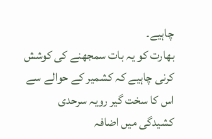چاہیے۔
بھارت کو یہ بات سمجھنے کی کوشش کرنی چاہیے کہ کشمیر کے حوالے سے اس کا سخت گیر رویہ سرحدی کشیدگی میں اضافہ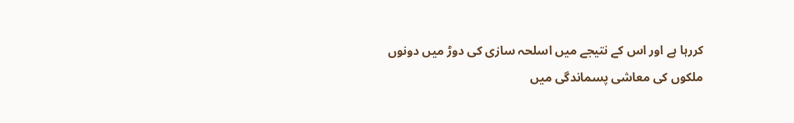کررہا ہے اور اس کے نتیجے میں اسلحہ سازی کی دوڑ میں دونوں ملکوں کی معاشی پسماندگی میں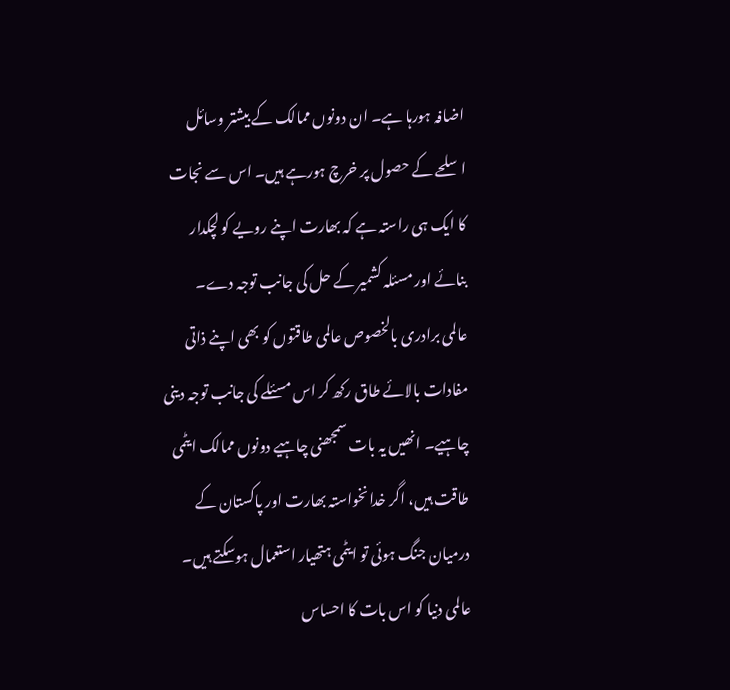اضافہ ہورہا ہے۔ ان دونوں ممالک کے بیشتر وسائل اسلحے کے حصول پر خرچ ہورہے ہیں۔ اس سے نجات کا ایک ہی راستہ ہے کہ بھارت اپنے رویے کو لچکدار بنائے اور مسئلہ کشمیر کے حل کی جانب توجہ دے۔
عالمی برادری بالخصوص عالمی طاقتوں کو بھی اپنے ذاتی مفادات بالائے طاق رکھ کر اس مسئلے کی جانب توجہ دینی چاہیے۔ انھیں یہ بات سمجھنی چاہیے دونوں ممالک ایٹمی طاقت ہیں، اگر خدانخواستہ بھارت اور پاکستان کے درمیان جنگ ہوئی تو ایٹمی ہتھیار استعمال ہوسکتے ہیں۔
عالمی دنیا کو اس بات کا احساس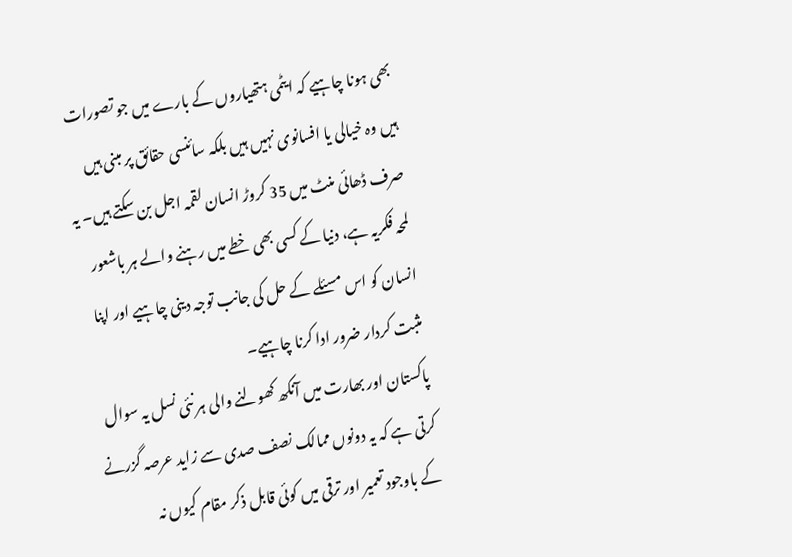بھی ہونا چاہیے کہ ایٹمی ہتھیاروں کے بارے میں جو تصورات ہیں وہ خیالی یا افسانوی نہیں ہیں بلکہ سائنسی حقائق پر مبنی ہیں صرف ڈھائی منٹ میں 35 کروڑ انسان لقمہ اجل بن سکتے ہیں۔ یہ لمحہ فکریہ ہے، دنیا کے کسی بھی خطے میں رہنے والے ہر باشعور انسان کو اس مسئلے کے حل کی جانب توجہ دینی چاہیے اور اپنا مثبت کردار ضرور ادا کرنا چاہیے۔
پاکستان اور بھارت میں آنکھ کھولنے والی ہر نئی نسل یہ سوال کرتی ہے کہ یہ دونوں ممالک نصف صدی سے زاید عرصہ گزرنے کے باوجود تعمیر اور ترقی میں کوئی قابل ذکر مقام کیوں نہ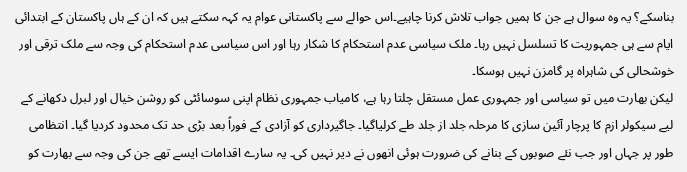بناسکے؟ یہ وہ سوال ہے جن کا ہمیں جواب تلاش کرنا چاہیے۔اس حوالے سے پاکستانی عوام یہ کہہ سکتے ہیں کہ ان کے ہاں پاکستان کے ابتدائی ایام سے ہی جمہوریت کا تسلسل نہیں رہا۔ ملک سیاسی عدم استحکام کا شکار رہا اور اس سیاسی عدم استحکام کی وجہ سے ملک ترقی اور خوشحالی کی شاہراہ پر گامزن نہیں ہوسکا۔
لیکن بھارت میں تو سیاسی اور جمہوری عمل مستقل چلتا رہا ہے، کامیاب جمہوری نظام اپنی سوسائٹی کو روشن خیال اور لبرل دکھانے کے لیے سیکولر ازم کا پرچار آئین سازی کا مرحلہ جلد از جلد طے کرلیاگیا۔ جاگیرداری کو آزادی کے فوراً بعد بڑی حد تک محدود کردیا گیا۔ انتظامی طور پر جہاں اور جب نئے صوبوں کے بنانے کی ضرورت ہوئی انھوں نے دیر نہیں کی۔ یہ سارے اقدامات ایسے تھے جن کی وجہ سے بھارت کو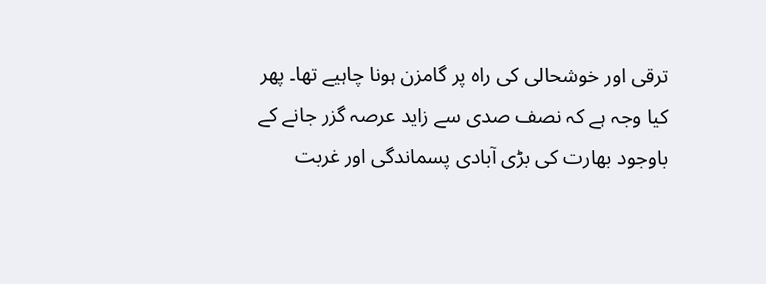ترقی اور خوشحالی کی راہ پر گامزن ہونا چاہیے تھا۔ پھر کیا وجہ ہے کہ نصف صدی سے زاید عرصہ گزر جانے کے باوجود بھارت کی بڑی آبادی پسماندگی اور غربت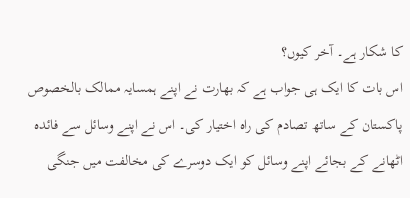کا شکار ہے۔ آخر کیوں؟
اس بات کا ایک ہی جواب ہے کہ بھارت نے اپنے ہمسایہ ممالک بالخصوص پاکستان کے ساتھ تصادم کی راہ اختیار کی۔ اس نے اپنے وسائل سے فائدہ اٹھانے کے بجائے اپنے وسائل کو ایک دوسرے کی مخالفت میں جنگی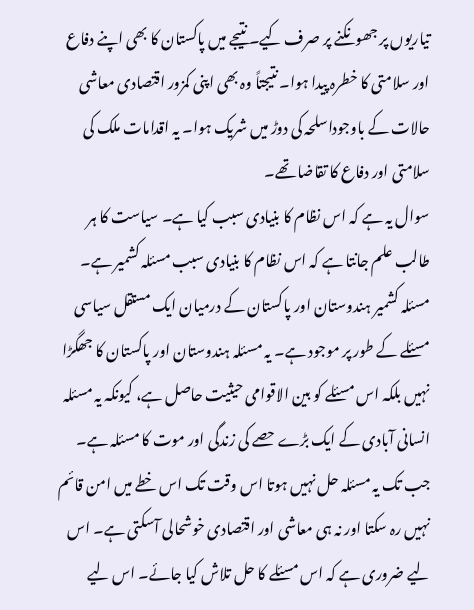تیاریوں پر جھونکنے پر صرف کیے۔ نتیجے میں پاکستان کا بھی اپنے دفاع اور سلامتی کا خطرہ پیدا ہوا۔ نتیجتاً وہ بھی اپنی کمزور اقتصادی معاشی حالات کے باوجوداسلحہ کی دوڑ میں شریک ہوا۔ یہ اقدامات ملک کی سلامتی اور دفاع کا تقاضا تھے۔
سوال یہ ہے کہ اس نظام کا بنیادی سبب کیا ہے۔ سیاست کا ہر طالب علم جانتا ہے کہ اس نظام کا بنیادی سبب مسئلہ کشمیر ہے۔ مسئلہ کشمیر ہندوستان اور پاکستان کے درمیان ایک مستقل سیاسی مسئلے کے طور پر موجود ہے۔ یہ مسئلہ ہندوستان اور پاکستان کا جھگڑا نہیں بلکہ اس مسئلے کو بین الاقوامی حیثیت حاصل ہے، کیونکہ یہ مسئلہ انسانی آبادی کے ایک بڑے حصے کی زندگی اور موت کا مسئلہ ہے۔ جب تک یہ مسئلہ حل نہیں ہوتا اس وقت تک اس خطے میں امن قائم نہیں رہ سکتا اور نہ ہی معاشی اور اقتصادی خوشحالی آسکتی ہے۔ اس لیے ضروری ہے کہ اس مسئلے کا حل تلاش کیا جائے۔ اس لیے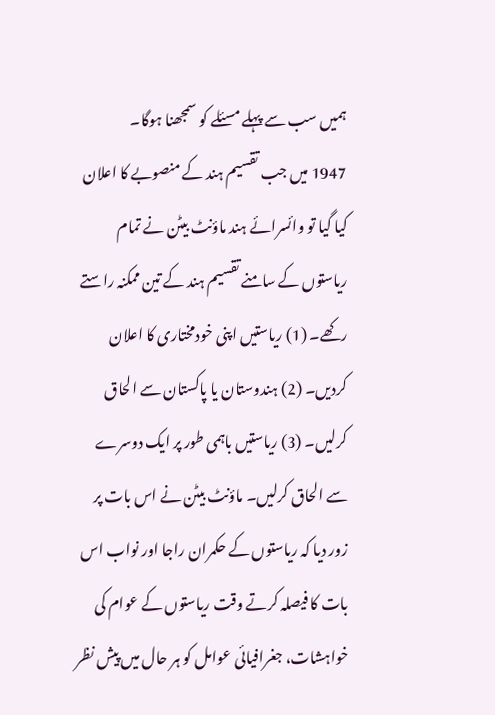ہمیں سب سے پہلے مسئلے کو سمجھنا ہوگا۔
1947 میں جب تقسیم ہند کے منصوبے کا اعلان کیا گیا تو وائسرائے ہند ماؤنٹ بیٹن نے تمام ریاستوں کے سامنے تقسیم ہند کے تین ممکنہ راستے رکھے۔ (1) ریاستیں اپنی خودمختاری کا اعلان کردیں۔ (2) ہندوستان یا پاکستان سے الحاق کرلیں۔ (3) ریاستیں باہمی طور پر ایک دوسرے سے الحاق کرلیں۔ ماؤنٹ بیٹن نے اس بات پر زور دیا کہ ریاستوں کے حکمران راجا اور نواب اس بات کا فیصلہ کرتے وقت ریاستوں کے عوام کی خواہشات، جغرافیائی عوامل کو ہر حال میں پیش نظر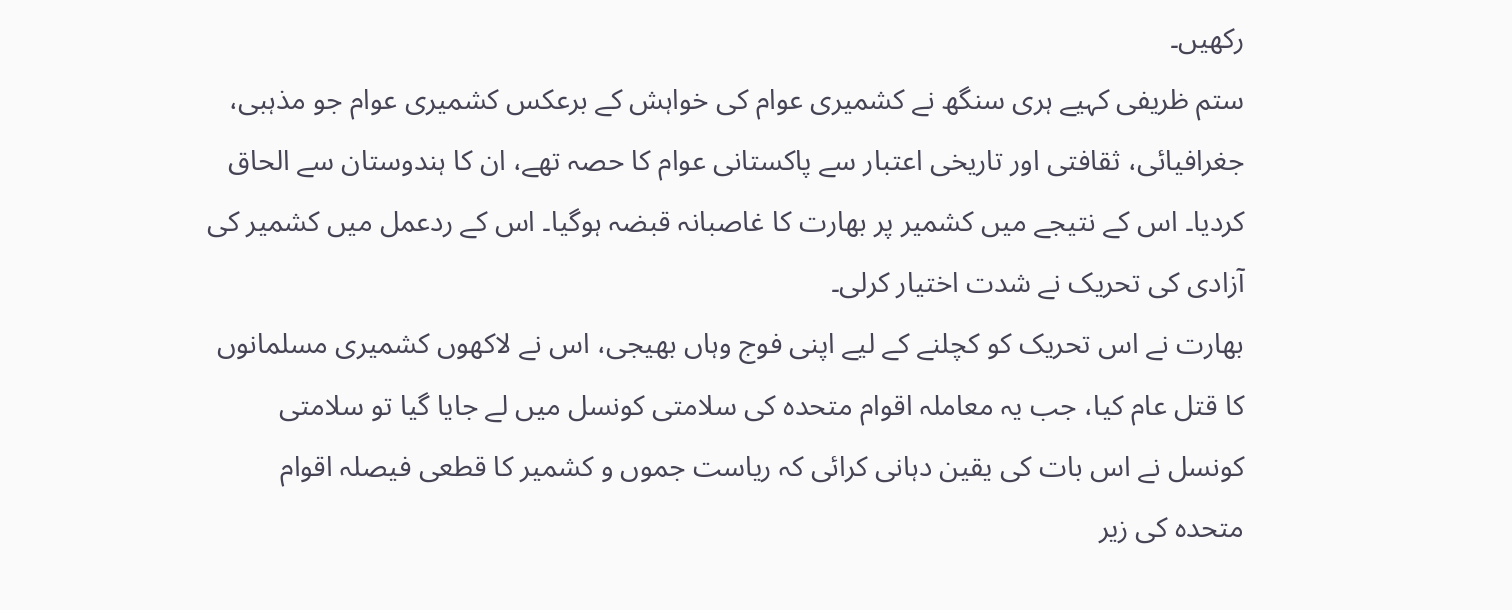رکھیں۔
ستم ظریفی کہیے ہری سنگھ نے کشمیری عوام کی خواہش کے برعکس کشمیری عوام جو مذہبی، جغرافیائی، ثقافتی اور تاریخی اعتبار سے پاکستانی عوام کا حصہ تھے، ان کا ہندوستان سے الحاق کردیا۔ اس کے نتیجے میں کشمیر پر بھارت کا غاصبانہ قبضہ ہوگیا۔ اس کے ردعمل میں کشمیر کی آزادی کی تحریک نے شدت اختیار کرلی۔
بھارت نے اس تحریک کو کچلنے کے لیے اپنی فوج وہاں بھیجی، اس نے لاکھوں کشمیری مسلمانوں کا قتل عام کیا، جب یہ معاملہ اقوام متحدہ کی سلامتی کونسل میں لے جایا گیا تو سلامتی کونسل نے اس بات کی یقین دہانی کرائی کہ ریاست جموں و کشمیر کا قطعی فیصلہ اقوام متحدہ کی زیر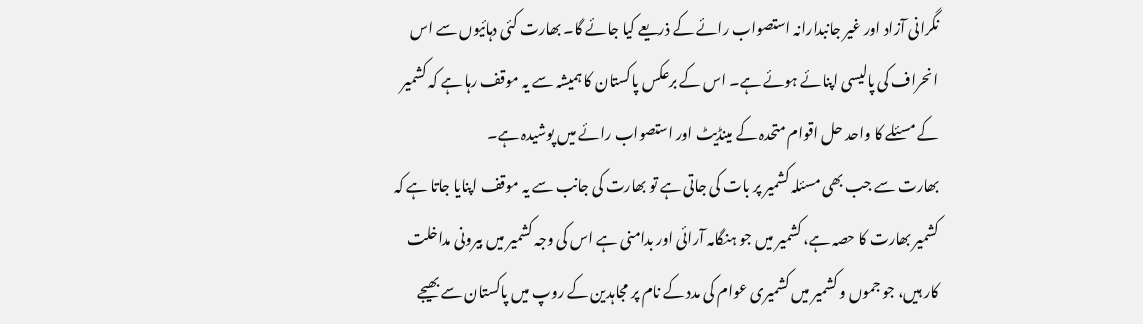نگرانی آزاد اور غیر جانبدارانہ استصواب رائے کے ذریعے کیا جائے گا۔ بھارت کئی دہائیوں سے اس انحراف کی پالیسی اپنائے ہوئے ہے۔ اس کے برعکس پاکستان کا ہمیشہ سے یہ موقف رہا ہے کہ کشمیر کے مسئلے کا واحد حل اقوام متحدہ کے مینڈیٹ اور استصواب رائے میں پوشیدہ ہے۔
بھارت سے جب بھی مسئلہ کشمیر پر بات کی جاتی ہے تو بھارت کی جانب سے یہ موقف اپنایا جاتا ہے کہ کشمیر بھارت کا حصہ ہے، کشمیر میں جو ہنگامہ آرائی اور بدامنی ہے اس کی وجہ کشمیر میں بیرونی مداخلت کار ہیں، جو جموں و کشمیر میں کشمیری عوام کی مدد کے نام پر مجاہدین کے روپ میں پاکستان سے بھیجے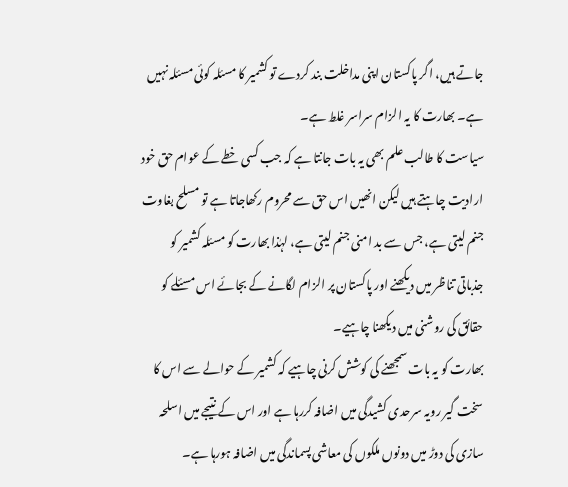جاتے ہیں، اگر پاکستان اپنی مداخلت بند کردے تو کشمیر کا مسئلہ کوئی مسئلہ نہیں ہے۔ بھارت کا یہ الزام سراسر غلط ہے۔
سیاست کا طالب علم بھی یہ بات جانتا ہے کہ جب کسی خطے کے عوام حق خود ارادیت چاہتے ہیں لیکن انھیں اس حق سے محروم رکھاجاتا ہے تو مسلح بغاوت جنم لیتی ہے، جس سے بد امنی جنم لیتی ہے، لہٰذا بھارت کو مسئلہ کشمیر کو جذباتی تناظر میں دیکھنے اور پاکستان پر الزام لگانے کے بجائے اس مسئلے کو حقائق کی روشنی میں دیکھنا چاہیے۔
بھارت کو یہ بات سمجھنے کی کوشش کرنی چاہیے کہ کشمیر کے حوالے سے اس کا سخت گیر رویہ سرحدی کشیدگی میں اضافہ کررہا ہے اور اس کے نتیجے میں اسلحہ سازی کی دوڑ میں دونوں ملکوں کی معاشی پسماندگی میں اضافہ ہورہا ہے۔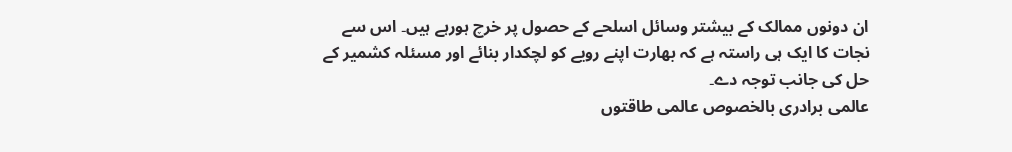ان دونوں ممالک کے بیشتر وسائل اسلحے کے حصول پر خرچ ہورہے ہیں۔ اس سے نجات کا ایک ہی راستہ ہے کہ بھارت اپنے رویے کو لچکدار بنائے اور مسئلہ کشمیر کے حل کی جانب توجہ دے۔
عالمی برادری بالخصوص عالمی طاقتوں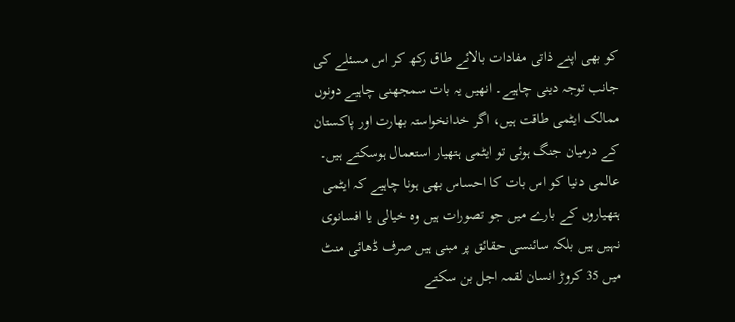کو بھی اپنے ذاتی مفادات بالائے طاق رکھ کر اس مسئلے کی جانب توجہ دینی چاہیے۔ انھیں یہ بات سمجھنی چاہیے دونوں ممالک ایٹمی طاقت ہیں، اگر خدانخواستہ بھارت اور پاکستان کے درمیان جنگ ہوئی تو ایٹمی ہتھیار استعمال ہوسکتے ہیں۔
عالمی دنیا کو اس بات کا احساس بھی ہونا چاہیے کہ ایٹمی ہتھیاروں کے بارے میں جو تصورات ہیں وہ خیالی یا افسانوی نہیں ہیں بلکہ سائنسی حقائق پر مبنی ہیں صرف ڈھائی منٹ میں 35 کروڑ انسان لقمہ اجل بن سکتے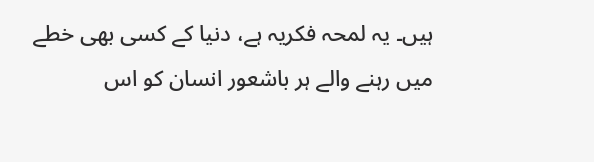ہیں۔ یہ لمحہ فکریہ ہے، دنیا کے کسی بھی خطے میں رہنے والے ہر باشعور انسان کو اس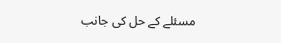مسئلے کے حل کی جانب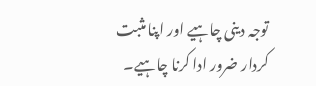توجہ دینی چاہیے اور اپنا مثبت کردار ضرور ادا کرنا چاہیے۔